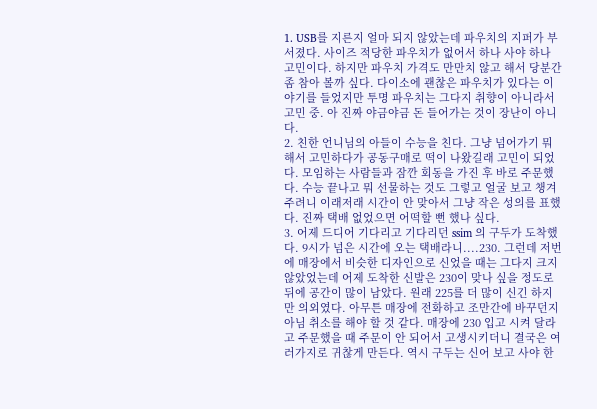1. USB를 지른지 얼마 되지 않았는데 파우치의 지퍼가 부서졌다. 사이즈 적당한 파우치가 없어서 하나 사야 하나 고민이다. 하지만 파우치 가격도 만만치 않고 해서 당분간 좀 참아 볼까 싶다. 다이소에 괜찮은 파우치가 있다는 이야기를 들었지만 투명 파우치는 그다지 취향이 아니라서 고민 중. 아 진짜 야금야금 돈 들어가는 것이 장난이 아니다.
2. 친한 언니님의 아들이 수능을 친다. 그냥 넘어가기 뭐해서 고민하다가 공동구매로 떡이 나왔길래 고민이 되었다. 모임하는 사람들과 잠깐 회동을 가진 후 바로 주문했다. 수능 끝나고 뭐 선물하는 것도 그렇고 얼굴 보고 챙겨주려니 이래저래 시간이 안 맞아서 그냥 작은 성의를 표했다. 진짜 택배 없었으면 어떡할 뻔 했나 싶다.
3. 어제 드디어 기다리고 기다리던 ssim 의 구두가 도착했다. 9시가 넘은 시간에 오는 택배라니....230. 그런데 저번에 매장에서 비슷한 디자인으로 신었을 때는 그다지 크지 않았었는데 어제 도착한 신발은 230이 맞나 싶을 정도로 뒤에 공간이 많이 남았다. 원래 225를 더 많이 신긴 하지만 의외였다. 아무튼 매장에 전화하고 조만간에 바꾸던지 아님 취소를 해야 할 것 같다. 매장에 230 입고 시켜 달라고 주문했을 때 주문이 안 되어서 고생시키더니 결국은 여러가지로 귀찮게 만든다. 역시 구두는 신어 보고 사야 한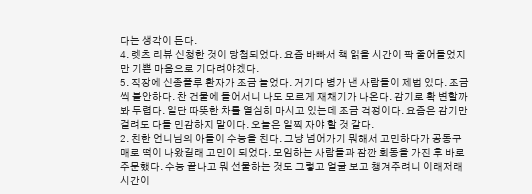다는 생각이 든다.
4. 렛츠 리뷰 신청한 것이 당첨되었다. 요즘 바빠서 책 읽을 시간이 팍 줄어들었지만 기쁜 마음으로 기다려야겠다.
5. 직장에 신종플루 환자가 조금 늘었다. 거기다 병가 낸 사람들이 제법 있다. 조금씩 불안하다. 찬 건물에 들어서니 나도 모르게 재채기가 나온다. 감기로 확 변할까봐 두렵다. 일단 따뜻한 차를 열심히 마시고 있는데 조금 걱정이다. 요즘은 감기만 걸려도 다들 민감하지 말이다. 오늘은 일찍 자야 할 것 같다.
2. 친한 언니님의 아들이 수능을 친다. 그냥 넘어가기 뭐해서 고민하다가 공동구매로 떡이 나왔길래 고민이 되었다. 모임하는 사람들과 잠깐 회동을 가진 후 바로 주문했다. 수능 끝나고 뭐 선물하는 것도 그렇고 얼굴 보고 챙겨주려니 이래저래 시간이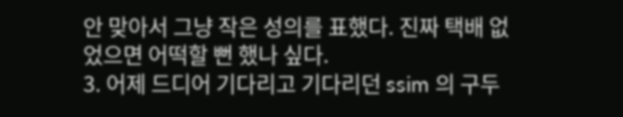안 맞아서 그냥 작은 성의를 표했다. 진짜 택배 없었으면 어떡할 뻔 했나 싶다.
3. 어제 드디어 기다리고 기다리던 ssim 의 구두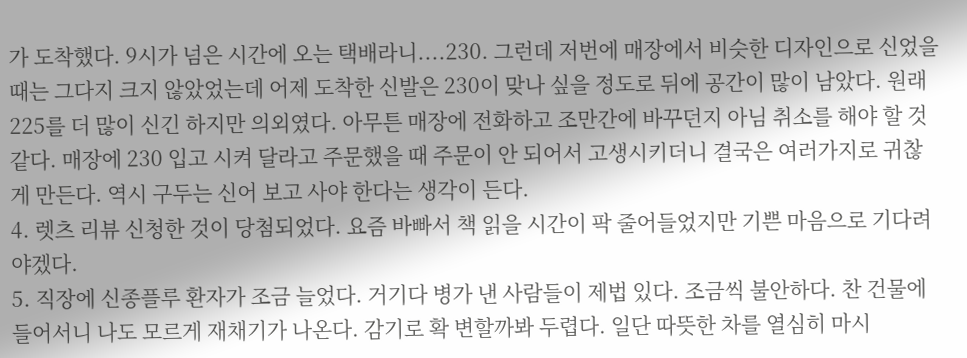가 도착했다. 9시가 넘은 시간에 오는 택배라니....230. 그런데 저번에 매장에서 비슷한 디자인으로 신었을 때는 그다지 크지 않았었는데 어제 도착한 신발은 230이 맞나 싶을 정도로 뒤에 공간이 많이 남았다. 원래 225를 더 많이 신긴 하지만 의외였다. 아무튼 매장에 전화하고 조만간에 바꾸던지 아님 취소를 해야 할 것 같다. 매장에 230 입고 시켜 달라고 주문했을 때 주문이 안 되어서 고생시키더니 결국은 여러가지로 귀찮게 만든다. 역시 구두는 신어 보고 사야 한다는 생각이 든다.
4. 렛츠 리뷰 신청한 것이 당첨되었다. 요즘 바빠서 책 읽을 시간이 팍 줄어들었지만 기쁜 마음으로 기다려야겠다.
5. 직장에 신종플루 환자가 조금 늘었다. 거기다 병가 낸 사람들이 제법 있다. 조금씩 불안하다. 찬 건물에 들어서니 나도 모르게 재채기가 나온다. 감기로 확 변할까봐 두렵다. 일단 따뜻한 차를 열심히 마시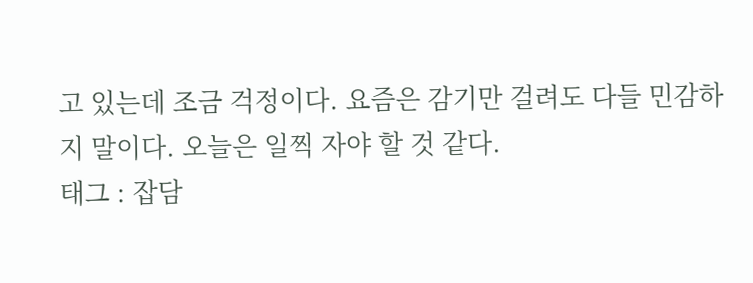고 있는데 조금 걱정이다. 요즘은 감기만 걸려도 다들 민감하지 말이다. 오늘은 일찍 자야 할 것 같다.
태그 : 잡담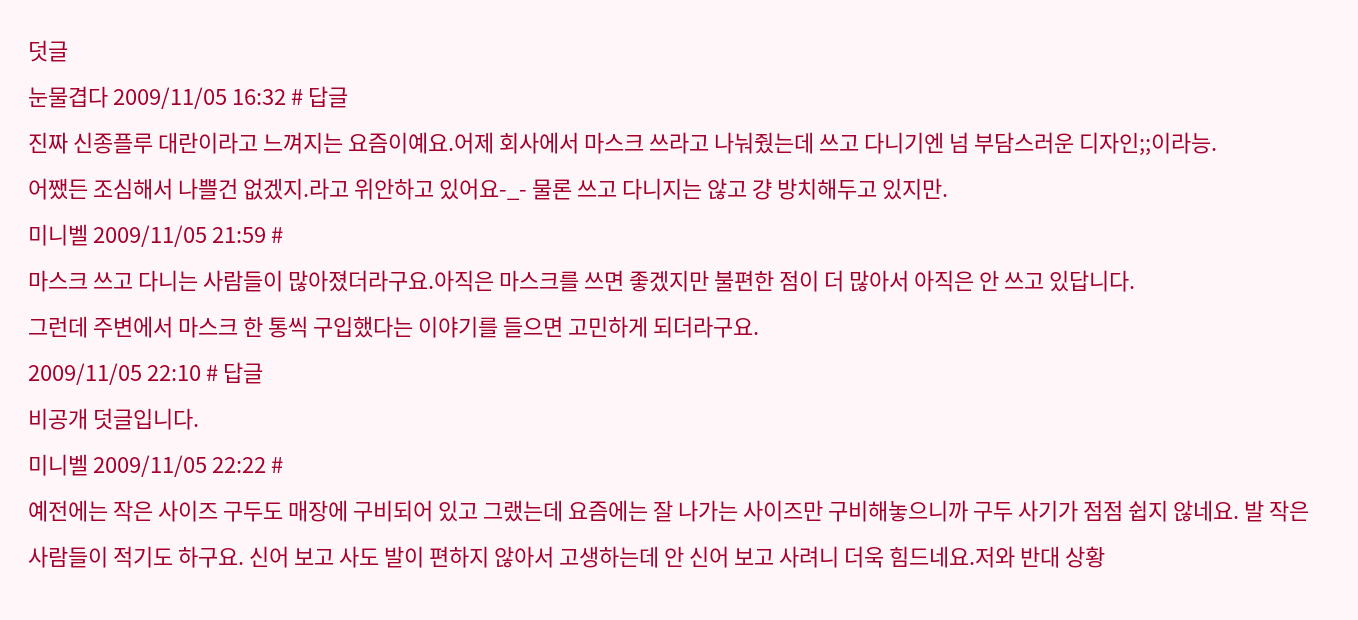덧글
눈물겹다 2009/11/05 16:32 # 답글
진짜 신종플루 대란이라고 느껴지는 요즘이예요.어제 회사에서 마스크 쓰라고 나눠줬는데 쓰고 다니기엔 넘 부담스러운 디자인;;이라능.
어쨌든 조심해서 나쁠건 없겠지.라고 위안하고 있어요-_- 물론 쓰고 다니지는 않고 걍 방치해두고 있지만.
미니벨 2009/11/05 21:59 #
마스크 쓰고 다니는 사람들이 많아졌더라구요.아직은 마스크를 쓰면 좋겠지만 불편한 점이 더 많아서 아직은 안 쓰고 있답니다.
그런데 주변에서 마스크 한 통씩 구입했다는 이야기를 들으면 고민하게 되더라구요.
2009/11/05 22:10 # 답글
비공개 덧글입니다.
미니벨 2009/11/05 22:22 #
예전에는 작은 사이즈 구두도 매장에 구비되어 있고 그랬는데 요즘에는 잘 나가는 사이즈만 구비해놓으니까 구두 사기가 점점 쉽지 않네요. 발 작은 사람들이 적기도 하구요. 신어 보고 사도 발이 편하지 않아서 고생하는데 안 신어 보고 사려니 더욱 힘드네요.저와 반대 상황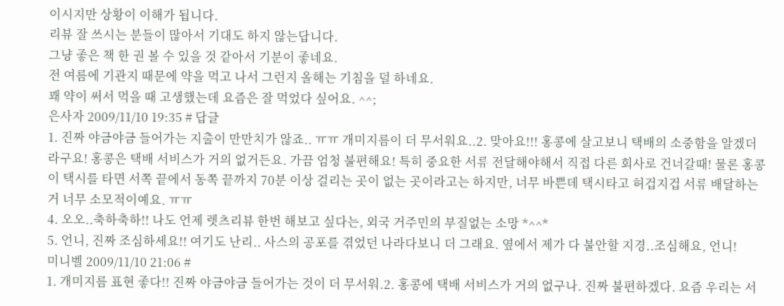이시지만 상황이 이해가 됩니다.
리뷰 잘 쓰시는 분들이 많아서 기대도 하지 않는답니다.
그냥 좋은 책 한 권 볼 수 있을 것 같아서 기분이 좋네요.
전 여름에 기관지 때문에 약을 먹고 나서 그런지 올해는 기침을 덜 하네요.
꽤 약이 써서 먹을 때 고생했는데 요즘은 잘 먹었다 싶어요. ^^;
은사자 2009/11/10 19:35 # 답글
1. 진짜 야금야금 들어가는 지출이 만만치가 않죠.. ㅠㅠ 개미지름이 더 무서워요..2. 맞아요!!! 홍콩에 살고보니 택배의 소중함을 알겠더라구요! 홍콩은 택배 서비스가 거의 없거든요. 가끔 엄청 불편해요! 특히 중요한 서류 전달해야해서 직접 다른 회사로 건너갈때! 물론 홍콩이 택시를 타면 서쪽 끝에서 동쪽 끝까지 70분 이상 걸리는 곳이 없는 곳이라고는 하지만, 너무 바쁜데 택시타고 허겁지겁 서류 배달하는거 너무 소모적이예요. ㅠㅠ
4. 오오..축하축하!! 나도 언제 렛츠리뷰 한번 해보고 싶다는, 외국 거주민의 부질없는 소망 *^^*
5. 언니, 진짜 조심하세요!! 여기도 난리.. 사스의 공포를 겪었던 나라다보니 더 그래요. 옆에서 제가 다 불안할 지경..조심해요, 언니!
미니벨 2009/11/10 21:06 #
1. 개미지름 표현 좋다!! 진짜 야금야금 들어가는 것이 더 무서워.2. 홍콩에 택배 서비스가 거의 없구나. 진짜 불편하겠다. 요즘 우리는 서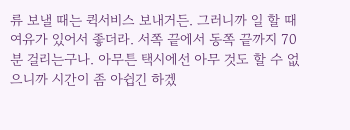류 보낼 때는 퀵서비스 보내거든. 그러니까 일 할 때 여유가 있어서 좋더라. 서쪽 끝에서 동쪽 끝까지 70분 걸리는구나. 아무튼 택시에선 아무 것도 할 수 없으니까 시간이 좀 아쉽긴 하겠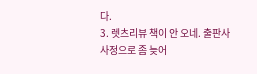다.
3. 렛츠리뷰 책이 안 오네. 출판사 사정으로 좀 늦어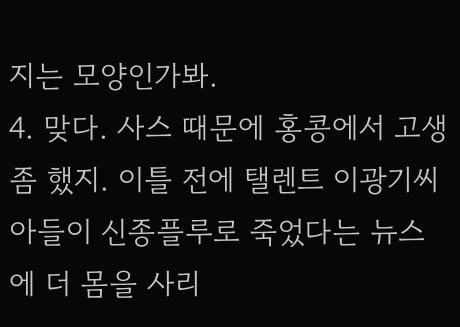지는 모양인가봐.
4. 맞다. 사스 때문에 홍콩에서 고생 좀 했지. 이틀 전에 탤렌트 이광기씨 아들이 신종플루로 죽었다는 뉴스에 더 몸을 사리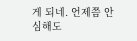게 되네. 언제쯤 안심해도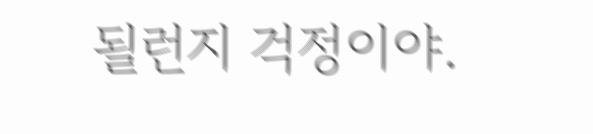될런지 걱정이야.